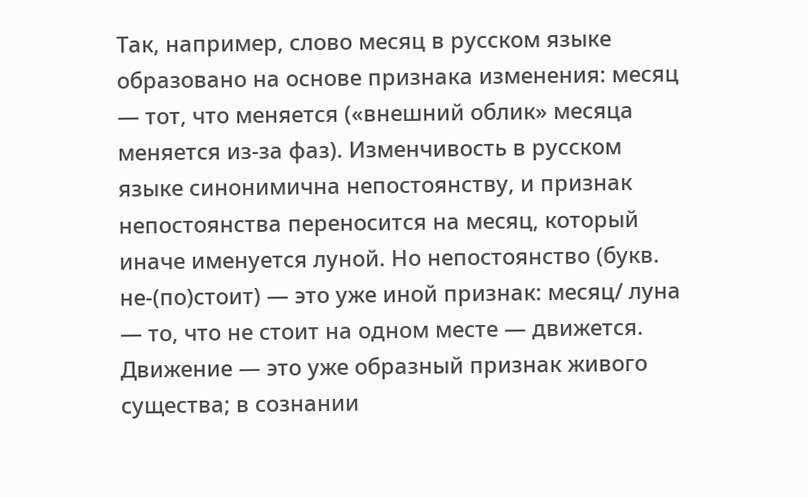Так, например, слово месяц в русском языке образовано на основе признака изменения: месяц — тот, что меняется («внешний облик» месяца меняется из-за фаз). Изменчивость в русском языке синонимична непостоянству, и признак непостоянства переносится на месяц, который иначе именуется луной. Но непостоянство (букв. не-(по)стоит) — это уже иной признак: месяц/ луна — то, что не стоит на одном месте — движется. Движение — это уже образный признак живого существа; в сознании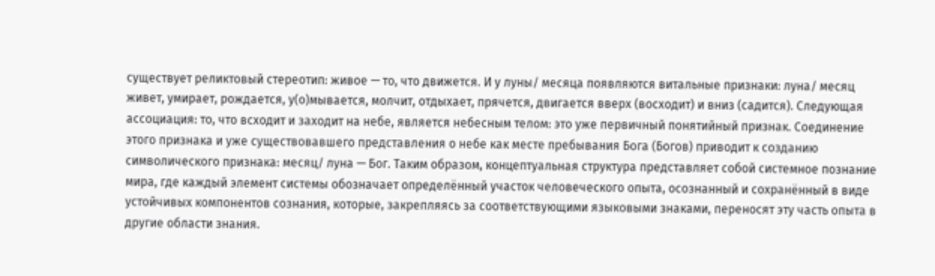существует реликтовый стереотип: живое — то, что движется. И у луны/ месяца появляются витальные признаки: луна/ месяц живет, умирает, рождается, у(о)мывается, молчит, отдыхает, прячется, двигается вверх (восходит) и вниз (садится). Следующая ассоциация: то, что всходит и заходит на небе, является небесным телом: это уже первичный понятийный признак. Соединение этого признака и уже существовавшего представления о небе как месте пребывания Бога (Богов) приводит к созданию символического признака: месяц/ луна — Бог. Таким образом, концептуальная структура представляет собой системное познание мира, где каждый элемент системы обозначает определённый участок человеческого опыта, осознанный и сохранённый в виде устойчивых компонентов сознания, которые, закрепляясь за соответствующими языковыми знаками, переносят эту часть опыта в другие области знания.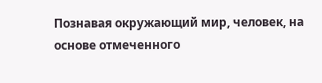Познавая окружающий мир, человек, на основе отмеченного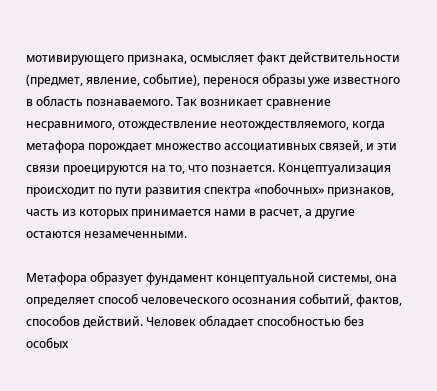мотивирующего признака, осмысляет факт действительности (предмет, явление, событие), перенося образы уже известного в область познаваемого. Так возникает сравнение несравнимого, отождествление неотождествляемого, когда метафора порождает множество ассоциативных связей, и эти связи проецируются на то, что познается. Концептуализация происходит по пути развития спектра «побочных» признаков, часть из которых принимается нами в расчет, а другие остаются незамеченными.

Метафора образует фундамент концептуальной системы, она определяет способ человеческого осознания событий, фактов, способов действий. Человек обладает способностью без особых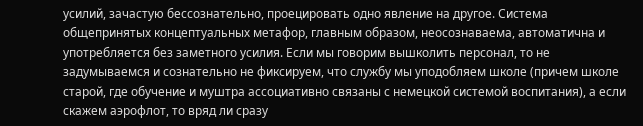усилий, зачастую бессознательно, проецировать одно явление на другое. Система общепринятых концептуальных метафор, главным образом, неосознаваема, автоматична и употребляется без заметного усилия. Если мы говорим вышколить персонал, то не задумываемся и сознательно не фиксируем, что службу мы уподобляем школе (причем школе старой, где обучение и муштра ассоциативно связаны с немецкой системой воспитания), а если скажем аэрофлот, то вряд ли сразу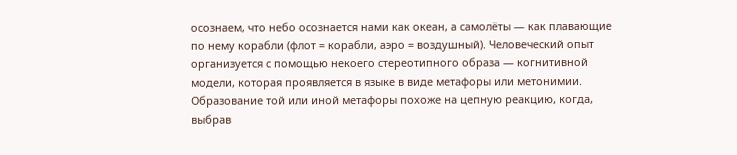осознаем, что небо осознается нами как океан, а самолёты — как плавающие по нему корабли (флот = корабли, аэро = воздушный). Человеческий опыт организуется с помощью некоего стереотипного образа — когнитивной модели, которая проявляется в языке в виде метафоры или метонимии. Образование той или иной метафоры похоже на цепную реакцию, когда, выбрав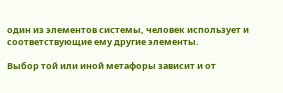один из элементов системы, человек использует и соответствующие ему другие элементы.

Выбор той или иной метафоры зависит и от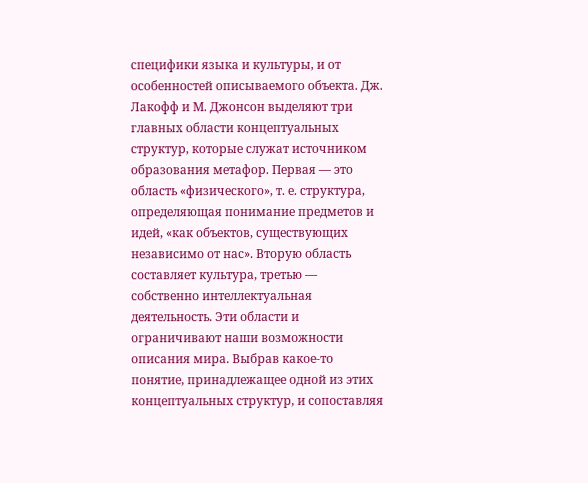специфики языка и культуры, и от особенностей описываемого объекта. Дж. Лакофф и М. Джонсон выделяют три главных области концептуальных структур, которые служат источником образования метафор. Первая — это область «физического», т. е. структура, определяющая понимание предметов и идей, «как объектов, существующих независимо от нас». Вторую область составляет культура, третью — собственно интеллектуальная деятельность. Эти области и ограничивают наши возможности описания мира. Выбрав какое-то понятие, принадлежащее одной из этих концептуальных структур, и сопоставляя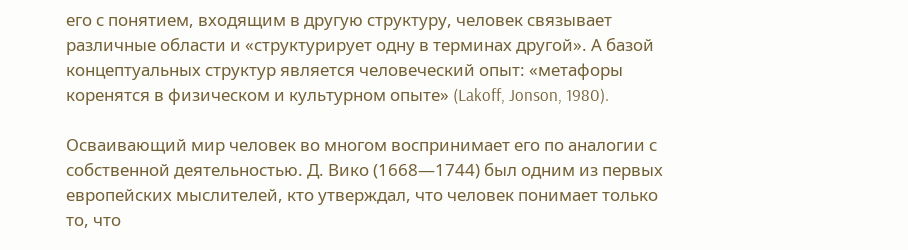его с понятием, входящим в другую структуру, человек связывает различные области и «структурирует одну в терминах другой». А базой концептуальных структур является человеческий опыт: «метафоры коренятся в физическом и культурном опыте» (Lakoff, Jonson, 1980).

Осваивающий мир человек во многом воспринимает его по аналогии с собственной деятельностью. Д. Вико (1668—1744) был одним из первых европейских мыслителей, кто утверждал, что человек понимает только то, что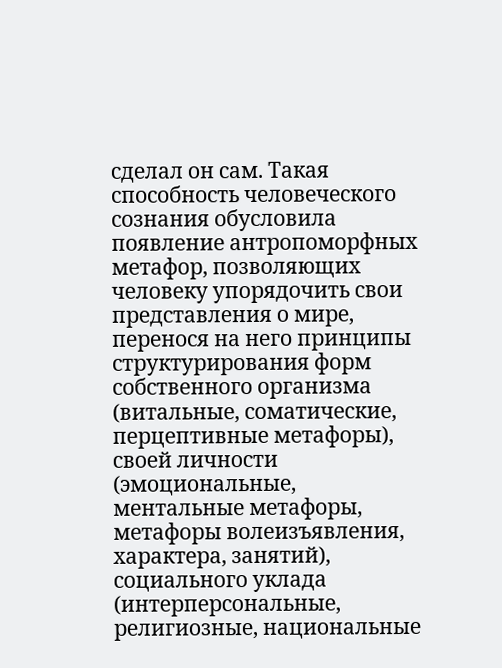сделал он сам. Такая способность человеческого сознания обусловила появление антропоморфных метафор, позволяющих человеку упорядочить свои представления о мире, перенося на него принципы структурирования форм собственного организма (витальные, соматические, перцептивные метафоры), своей личности (эмоциональные, ментальные метафоры, метафоры волеизъявления, характера, занятий), социального уклада (интерперсональные, религиозные, национальные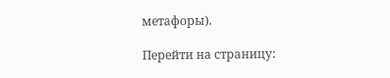метафоры).

Перейти на страницу: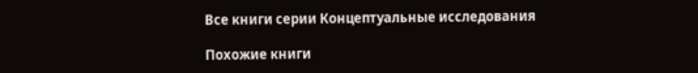Все книги серии Концептуальные исследования

Похожие книги